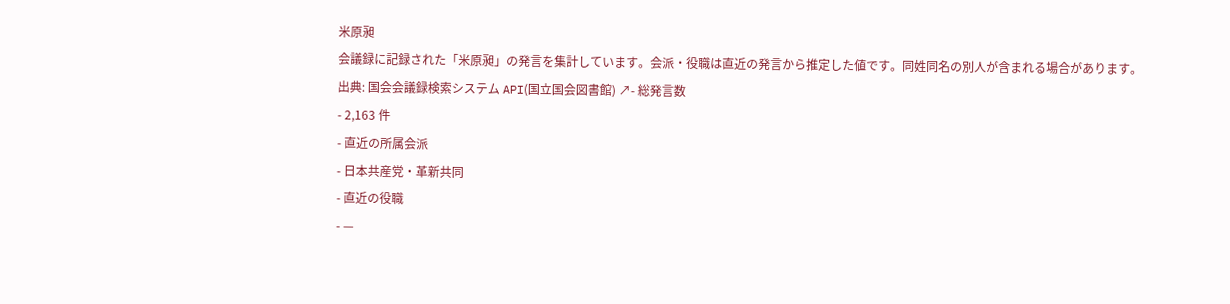米原昶
会議録に記録された「米原昶」の発言を集計しています。会派・役職は直近の発言から推定した値です。同姓同名の別人が含まれる場合があります。
出典: 国会会議録検索システム API(国立国会図書館) ↗- 総発言数
- 2,163 件
- 直近の所属会派
- 日本共産党・革新共同
- 直近の役職
- —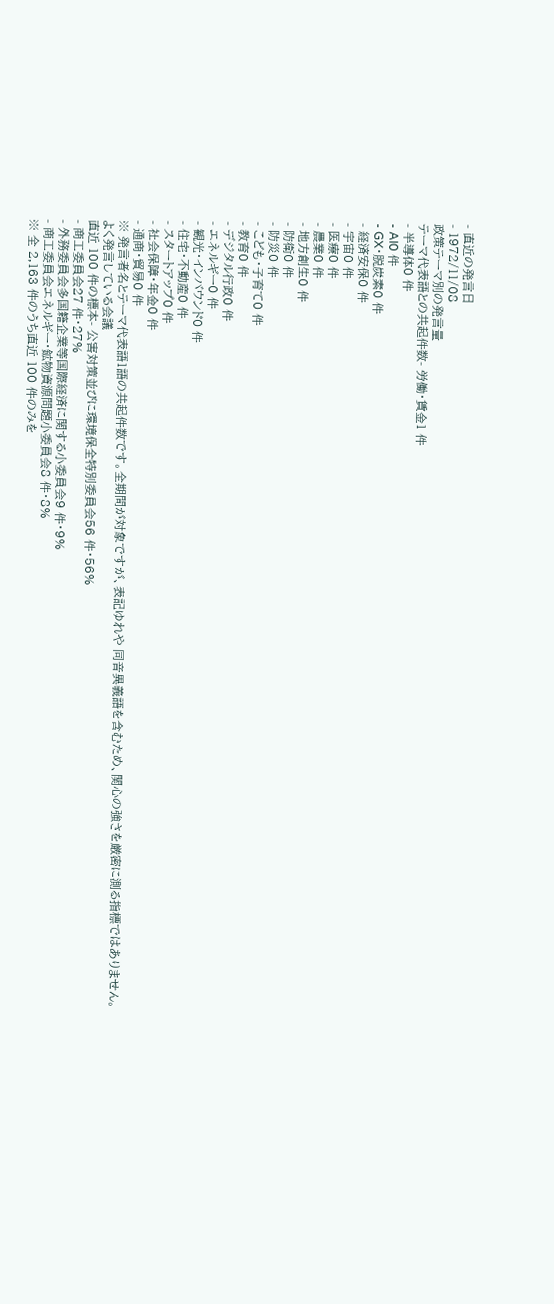- 直近の発言日
- 1972/11/08
政策テーマ別の発言量
テーマ代表語との共起件数- 労働・賃金1 件
- 半導体0 件
- AI0 件
- GX・脱炭素0 件
- 経済安保0 件
- 宇宙0 件
- 医療0 件
- 農業0 件
- 地方創生0 件
- 防衛0 件
- 防災0 件
- こども・子育て0 件
- 教育0 件
- デジタル行政0 件
- エネルギー0 件
- 観光・インバウンド0 件
- 住宅・不動産0 件
- スタートアップ0 件
- 社会保障・年金0 件
- 通商・貿易0 件
※ 発言者名とテーマ代表語1語の共起件数です。全期間が対象ですが、表記ゆれや 同音異義語を含むため、関心の強さを厳密に測る指標ではありません。
よく発言している会議
直近 100 件の標本- 公害対策並びに環境保全特別委員会56 件・56%
- 商工委員会27 件・27%
- 外務委員会多国籍企業等国際経済に関する小委員会9 件・9%
- 商工委員会エネルギー・鉱物資源問題小委員会8 件・8%
※ 全 2,163 件のうち直近 100 件のみを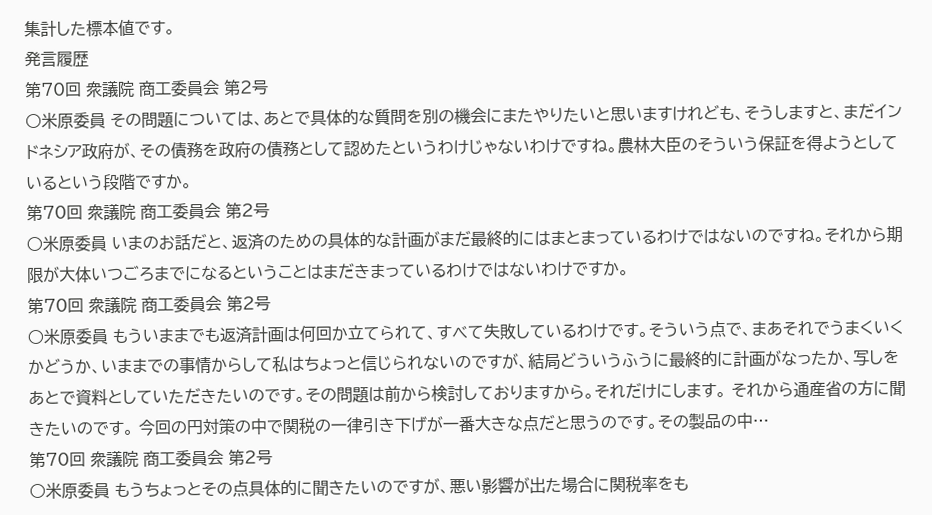集計した標本値です。
発言履歴
第70回 衆議院 商工委員会 第2号
○米原委員 その問題については、あとで具体的な質問を別の機会にまたやりたいと思いますけれども、そうしますと、まだインドネシア政府が、その債務を政府の債務として認めたというわけじゃないわけですね。農林大臣のそういう保証を得ようとしているという段階ですか。
第70回 衆議院 商工委員会 第2号
○米原委員 いまのお話だと、返済のための具体的な計画がまだ最終的にはまとまっているわけではないのですね。それから期限が大体いつごろまでになるということはまだきまっているわけではないわけですか。
第70回 衆議院 商工委員会 第2号
○米原委員 もういままでも返済計画は何回か立てられて、すべて失敗しているわけです。そういう点で、まあそれでうまくいくかどうか、いままでの事情からして私はちょっと信じられないのですが、結局どういうふうに最終的に計画がなったか、写しをあとで資料としていただきたいのです。その問題は前から検討しておりますから。それだけにします。 それから通産省の方に聞きたいのです。 今回の円対策の中で関税の一律引き下げが一番大きな点だと思うのです。その製品の中…
第70回 衆議院 商工委員会 第2号
○米原委員 もうちょっとその点具体的に聞きたいのですが、悪い影響が出た場合に関税率をも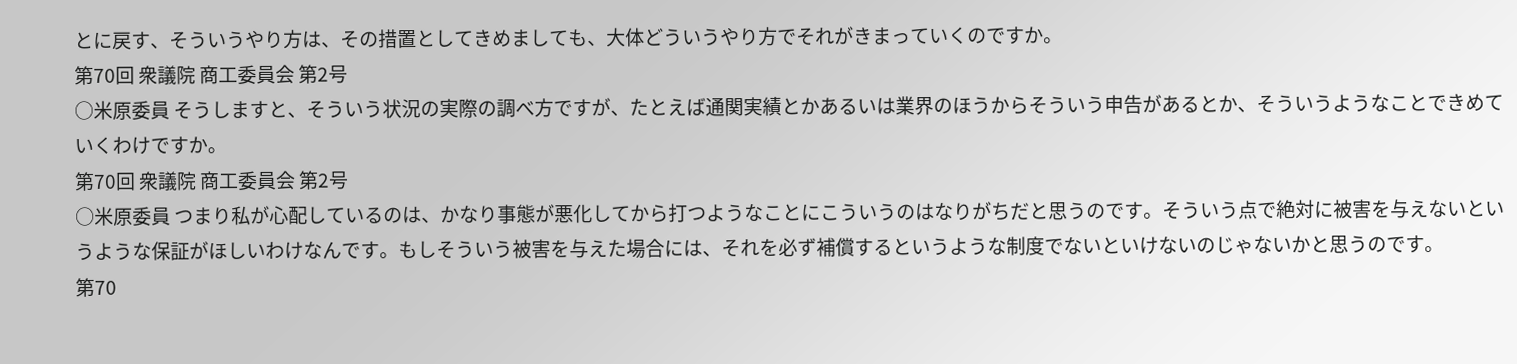とに戻す、そういうやり方は、その措置としてきめましても、大体どういうやり方でそれがきまっていくのですか。
第70回 衆議院 商工委員会 第2号
○米原委員 そうしますと、そういう状況の実際の調べ方ですが、たとえば通関実績とかあるいは業界のほうからそういう申告があるとか、そういうようなことできめていくわけですか。
第70回 衆議院 商工委員会 第2号
○米原委員 つまり私が心配しているのは、かなり事態が悪化してから打つようなことにこういうのはなりがちだと思うのです。そういう点で絶対に被害を与えないというような保証がほしいわけなんです。もしそういう被害を与えた場合には、それを必ず補償するというような制度でないといけないのじゃないかと思うのです。
第70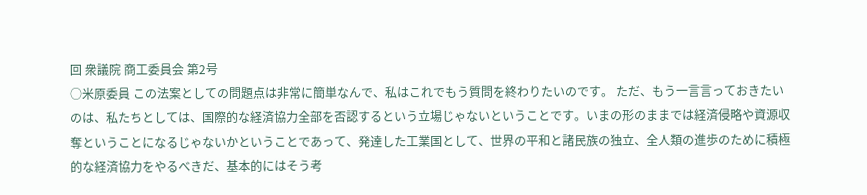回 衆議院 商工委員会 第2号
○米原委員 この法案としての問題点は非常に簡単なんで、私はこれでもう質問を終わりたいのです。 ただ、もう一言言っておきたいのは、私たちとしては、国際的な経済協力全部を否認するという立場じゃないということです。いまの形のままでは経済侵略や資源収奪ということになるじゃないかということであって、発達した工業国として、世界の平和と諸民族の独立、全人類の進歩のために積極的な経済協力をやるべきだ、基本的にはそう考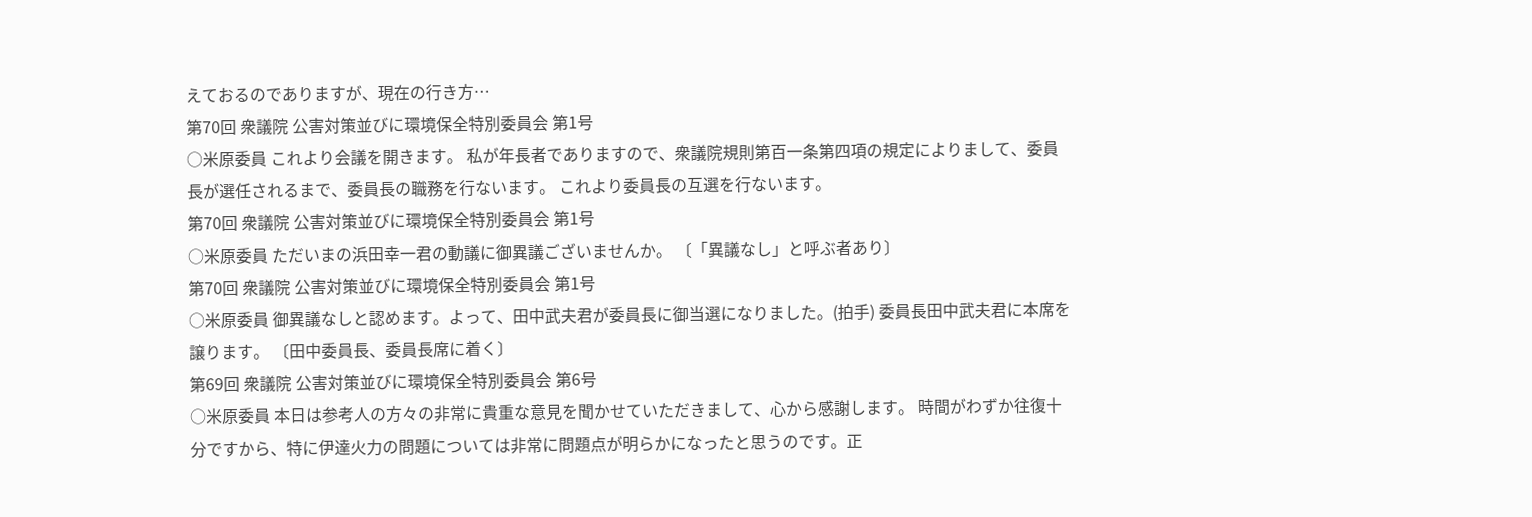えておるのでありますが、現在の行き方…
第70回 衆議院 公害対策並びに環境保全特別委員会 第1号
○米原委員 これより会議を開きます。 私が年長者でありますので、衆議院規則第百一条第四項の規定によりまして、委員長が選任されるまで、委員長の職務を行ないます。 これより委員長の互選を行ないます。
第70回 衆議院 公害対策並びに環境保全特別委員会 第1号
○米原委員 ただいまの浜田幸一君の動議に御異議ございませんか。 〔「異議なし」と呼ぶ者あり〕
第70回 衆議院 公害対策並びに環境保全特別委員会 第1号
○米原委員 御異議なしと認めます。よって、田中武夫君が委員長に御当選になりました。(拍手) 委員長田中武夫君に本席を譲ります。 〔田中委員長、委員長席に着く〕
第69回 衆議院 公害対策並びに環境保全特別委員会 第6号
○米原委員 本日は参考人の方々の非常に貴重な意見を聞かせていただきまして、心から感謝します。 時間がわずか往復十分ですから、特に伊達火力の問題については非常に問題点が明らかになったと思うのです。正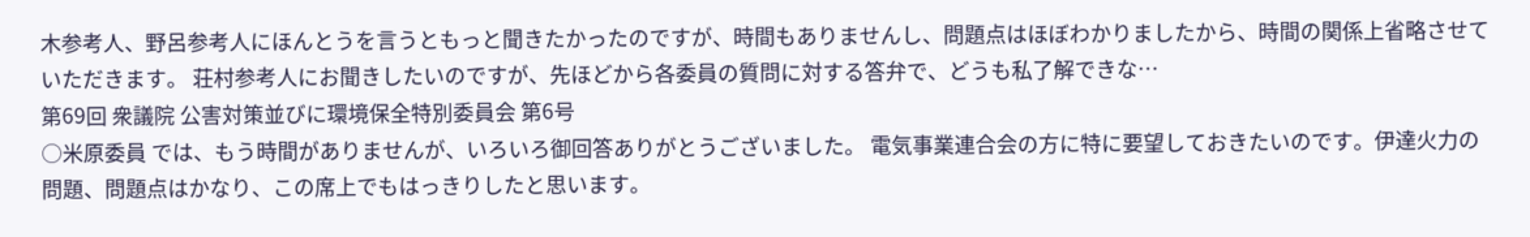木参考人、野呂参考人にほんとうを言うともっと聞きたかったのですが、時間もありませんし、問題点はほぼわかりましたから、時間の関係上省略させていただきます。 荘村参考人にお聞きしたいのですが、先ほどから各委員の質問に対する答弁で、どうも私了解できな…
第69回 衆議院 公害対策並びに環境保全特別委員会 第6号
○米原委員 では、もう時間がありませんが、いろいろ御回答ありがとうございました。 電気事業連合会の方に特に要望しておきたいのです。伊達火力の問題、問題点はかなり、この席上でもはっきりしたと思います。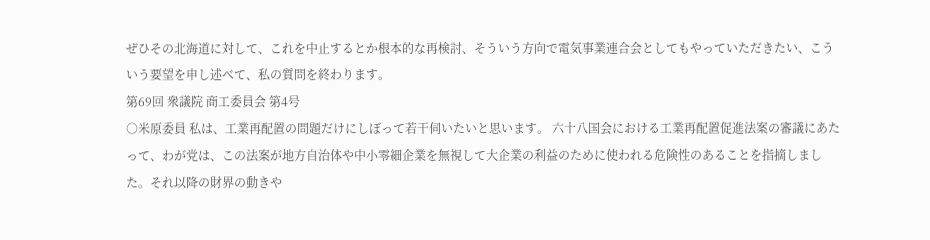ぜひその北海道に対して、これを中止するとか根本的な再検討、そういう方向で電気事業連合会としてもやっていただきたい、こういう要望を申し述べて、私の質問を終わります。
第69回 衆議院 商工委員会 第4号
○米原委員 私は、工業再配置の問題だけにしぼって若干伺いたいと思います。 六十八国会における工業再配置促進法案の審議にあたって、わが党は、この法案が地方自治体や中小零細企業を無視して大企業の利益のために使われる危険性のあることを指摘しました。それ以降の財界の動きや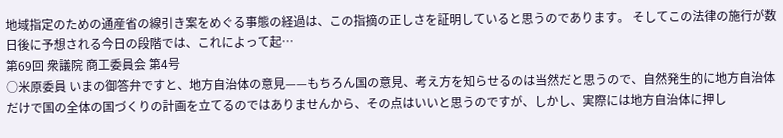地域指定のための通産省の線引き案をめぐる事態の経過は、この指摘の正しさを証明していると思うのであります。 そしてこの法律の施行が数日後に予想される今日の段階では、これによって起…
第69回 衆議院 商工委員会 第4号
○米原委員 いまの御答弁ですと、地方自治体の意見——もちろん国の意見、考え方を知らせるのは当然だと思うので、自然発生的に地方自治体だけで国の全体の国づくりの計画を立てるのではありませんから、その点はいいと思うのですが、しかし、実際には地方自治体に押し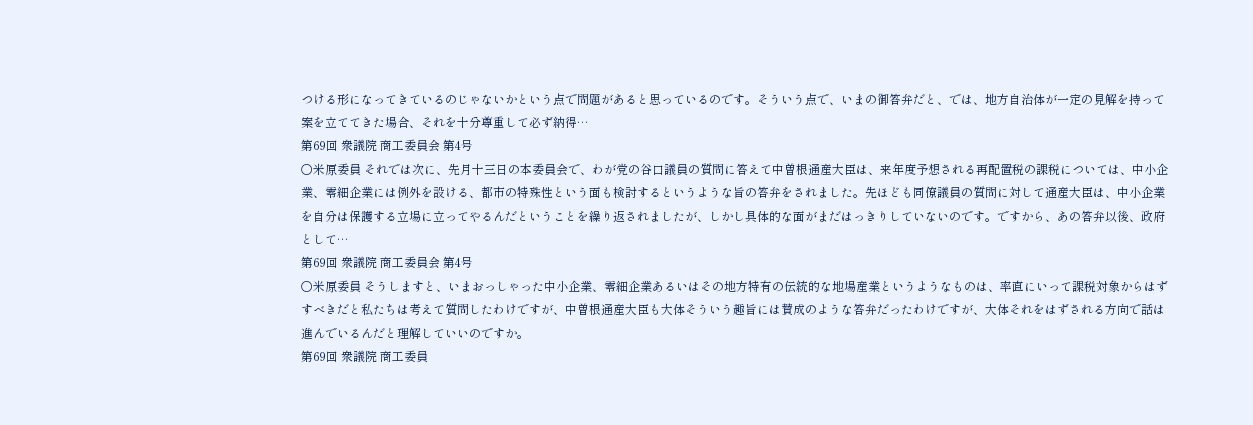つける形になってきているのじゃないかという点で問題があると思っているのです。そういう点で、いまの御答弁だと、では、地方自治体が一定の見解を持って案を立ててきた場合、それを十分尊重して必ず納得…
第69回 衆議院 商工委員会 第4号
○米原委員 それでは次に、先月十三日の本委員会で、わが党の谷口議員の質問に答えて中曽根通産大臣は、来年度予想される再配置税の課税については、中小企業、零細企業には例外を設ける、都市の特殊性という面も検討するというような旨の答弁をされました。先ほども同僚議員の質問に対して通産大臣は、中小企業を自分は保護する立場に立ってやるんだということを繰り返されましたが、しかし具体的な面がまだはっきりしていないのです。ですから、あの答弁以後、政府として…
第69回 衆議院 商工委員会 第4号
○米原委員 そうしますと、いまおっしゃった中小企業、零細企業あるいはその地方特有の伝統的な地場産業というようなものは、率直にいって課税対象からはずすべきだと私たちは考えて質問したわけですが、中曽根通産大臣も大体そういう趣旨には賛成のような答弁だったわけですが、大体それをはずされる方向で話は進んでいるんだと理解していいのですか。
第69回 衆議院 商工委員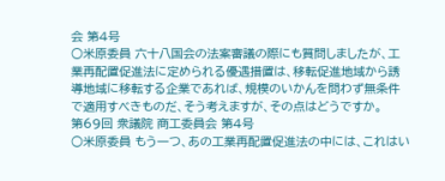会 第4号
○米原委員 六十八国会の法案審議の際にも質問しましたが、工業再配置促進法に定められる優遇措置は、移転促進地域から誘導地域に移転する企業であれば、規模のいかんを問わず無条件で適用すべきものだ、そう考えますが、その点はどうですか。
第69回 衆議院 商工委員会 第4号
○米原委員 もう一つ、あの工業再配置促進法の中には、これはい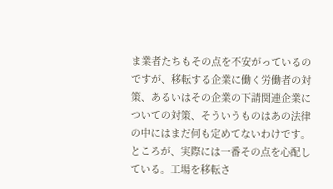ま業者たちもその点を不安がっているのですが、移転する企業に働く労働者の対策、あるいはその企業の下請関連企業についての対策、そういうものはあの法律の中にはまだ何も定めてないわけです。ところが、実際には一番その点を心配している。工場を移転さ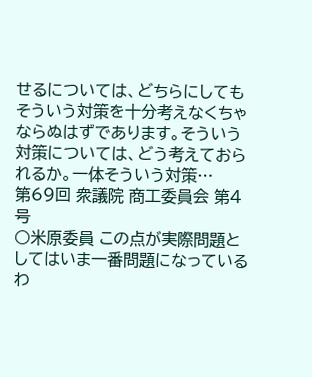せるについては、どちらにしてもそういう対策を十分考えなくちゃならぬはずであります。そういう対策については、どう考えておられるか。一体そういう対策…
第69回 衆議院 商工委員会 第4号
○米原委員 この点が実際問題としてはいま一番問題になっているわ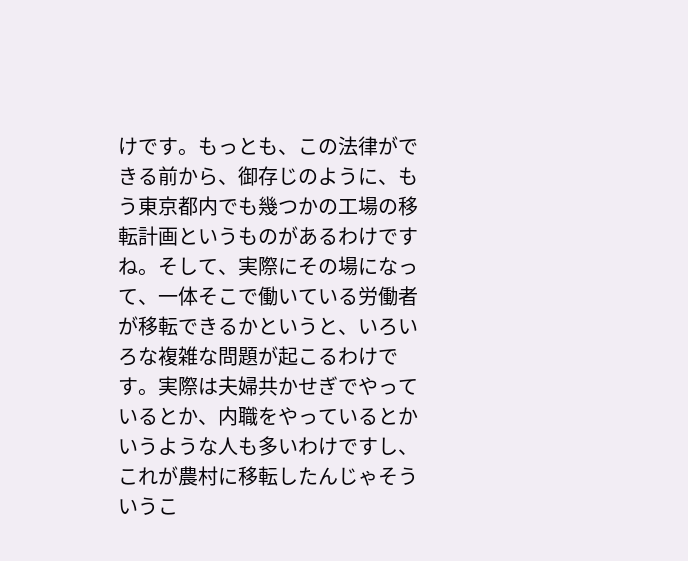けです。もっとも、この法律ができる前から、御存じのように、もう東京都内でも幾つかの工場の移転計画というものがあるわけですね。そして、実際にその場になって、一体そこで働いている労働者が移転できるかというと、いろいろな複雑な問題が起こるわけです。実際は夫婦共かせぎでやっているとか、内職をやっているとかいうような人も多いわけですし、これが農村に移転したんじゃそういうこ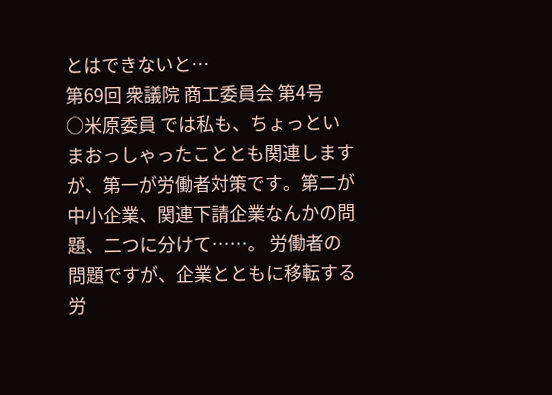とはできないと…
第69回 衆議院 商工委員会 第4号
○米原委員 では私も、ちょっといまおっしゃったこととも関連しますが、第一が労働者対策です。第二が中小企業、関連下請企業なんかの問題、二つに分けて……。 労働者の問題ですが、企業とともに移転する労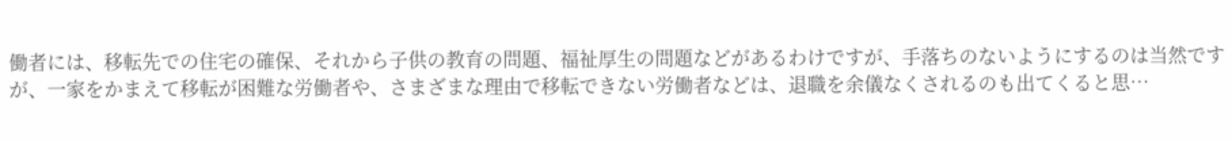働者には、移転先での住宅の確保、それから子供の教育の問題、福祉厚生の問題などがあるわけですが、手落ちのないようにするのは当然ですが、一家をかまえて移転が困難な労働者や、さまざまな理由で移転できない労働者などは、退職を余儀なくされるのも出てくると思…